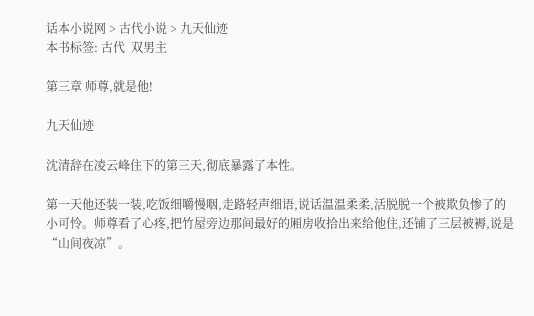话本小说网 > 古代小说 > 九天仙迹
本书标签: 古代  双男主

第三章 师尊,就是他!

九天仙迹

沈清辞在凌云峰住下的第三天,彻底暴露了本性。

第一天他还装一装,吃饭细嚼慢咽,走路轻声细语,说话温温柔柔,活脱脱一个被欺负惨了的小可怜。师尊看了心疼,把竹屋旁边那间最好的厢房收拾出来给他住,还铺了三层被褥,说是“山间夜凉”。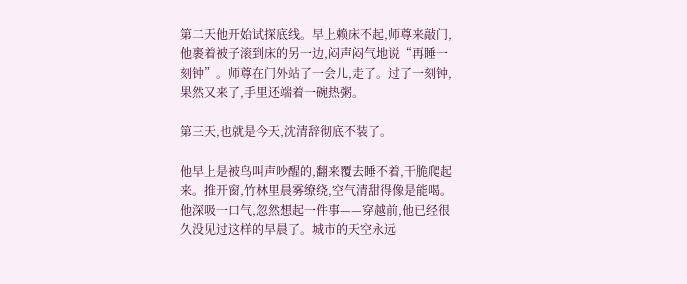第二天他开始试探底线。早上赖床不起,师尊来敲门,他裹着被子滚到床的另一边,闷声闷气地说“再睡一刻钟”。师尊在门外站了一会儿,走了。过了一刻钟,果然又来了,手里还端着一碗热粥。

第三天,也就是今天,沈清辞彻底不装了。

他早上是被鸟叫声吵醒的,翻来覆去睡不着,干脆爬起来。推开窗,竹林里晨雾缭绕,空气清甜得像是能喝。他深吸一口气,忽然想起一件事——穿越前,他已经很久没见过这样的早晨了。城市的天空永远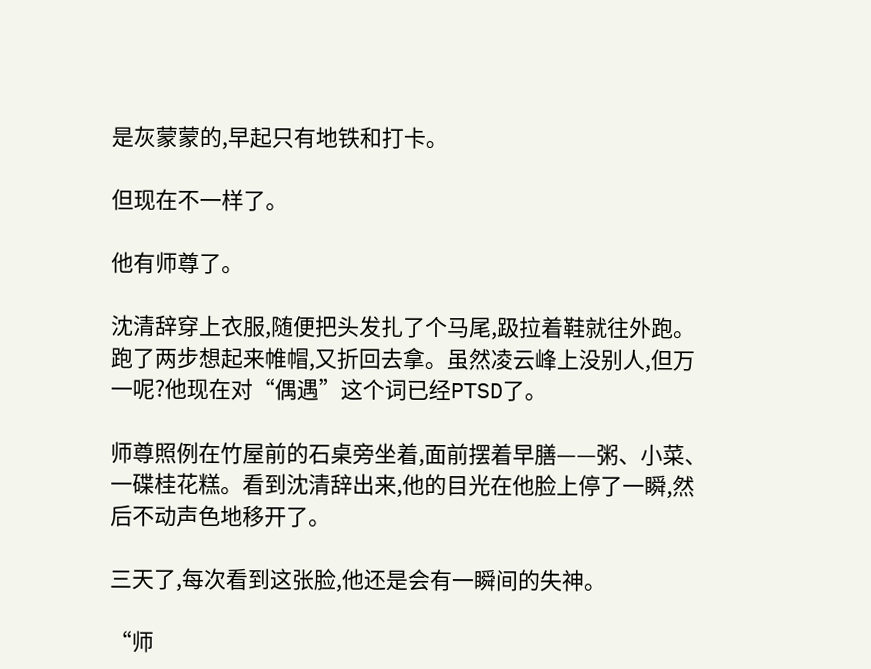是灰蒙蒙的,早起只有地铁和打卡。

但现在不一样了。

他有师尊了。

沈清辞穿上衣服,随便把头发扎了个马尾,趿拉着鞋就往外跑。跑了两步想起来帷帽,又折回去拿。虽然凌云峰上没别人,但万一呢?他现在对“偶遇”这个词已经PTSD了。

师尊照例在竹屋前的石桌旁坐着,面前摆着早膳——粥、小菜、一碟桂花糕。看到沈清辞出来,他的目光在他脸上停了一瞬,然后不动声色地移开了。

三天了,每次看到这张脸,他还是会有一瞬间的失神。

“师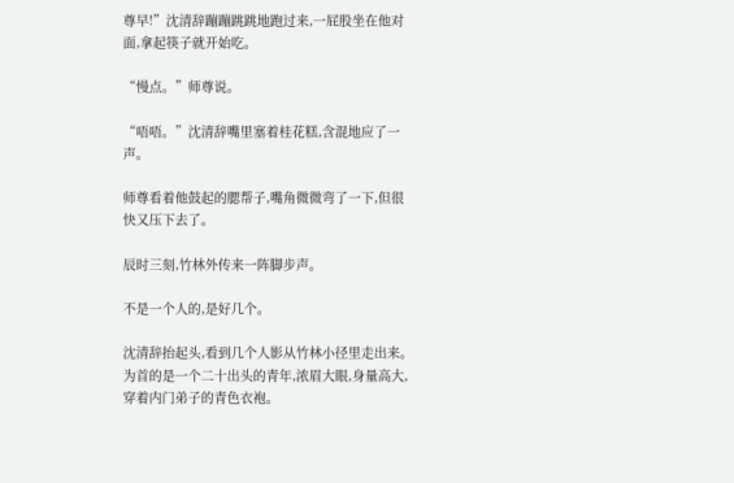尊早!”沈清辞蹦蹦跳跳地跑过来,一屁股坐在他对面,拿起筷子就开始吃。

“慢点。”师尊说。

“唔唔。”沈清辞嘴里塞着桂花糕,含混地应了一声。

师尊看着他鼓起的腮帮子,嘴角微微弯了一下,但很快又压下去了。

辰时三刻,竹林外传来一阵脚步声。

不是一个人的,是好几个。

沈清辞抬起头,看到几个人影从竹林小径里走出来。为首的是一个二十出头的青年,浓眉大眼,身量高大,穿着内门弟子的青色衣袍。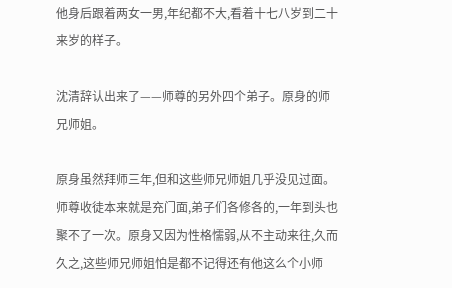他身后跟着两女一男,年纪都不大,看着十七八岁到二十来岁的样子。

沈清辞认出来了——师尊的另外四个弟子。原身的师兄师姐。

原身虽然拜师三年,但和这些师兄师姐几乎没见过面。师尊收徒本来就是充门面,弟子们各修各的,一年到头也聚不了一次。原身又因为性格懦弱,从不主动来往,久而久之,这些师兄师姐怕是都不记得还有他这么个小师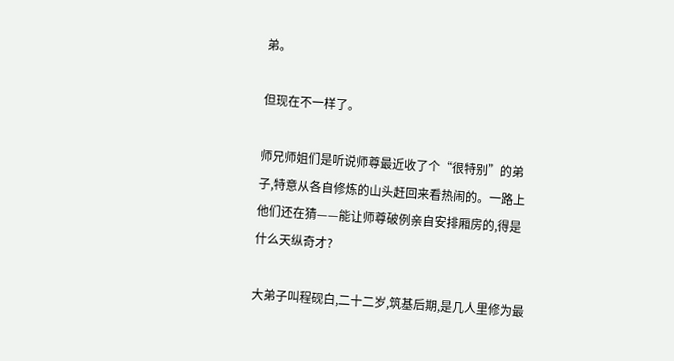弟。

但现在不一样了。

师兄师姐们是听说师尊最近收了个“很特别”的弟子,特意从各自修炼的山头赶回来看热闹的。一路上他们还在猜——能让师尊破例亲自安排厢房的,得是什么天纵奇才?

大弟子叫程砚白,二十二岁,筑基后期,是几人里修为最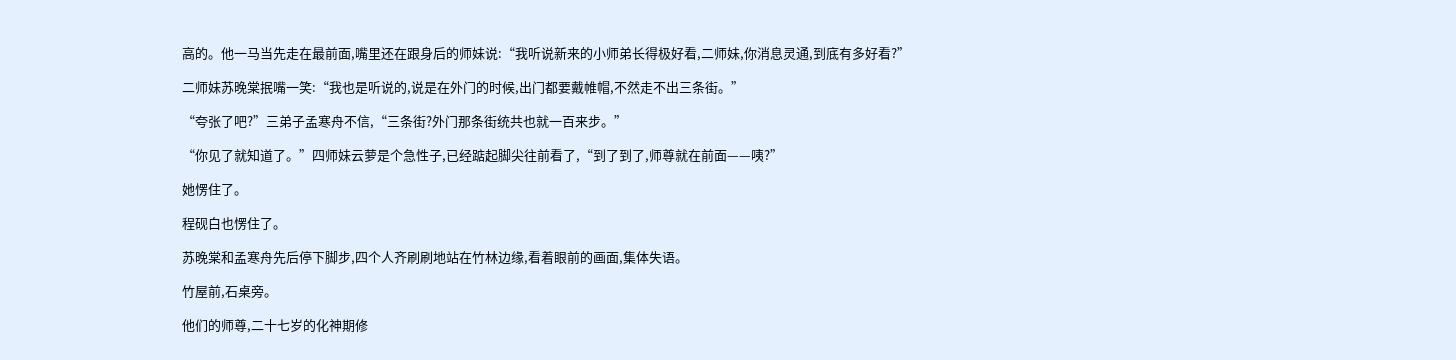高的。他一马当先走在最前面,嘴里还在跟身后的师妹说:“我听说新来的小师弟长得极好看,二师妹,你消息灵通,到底有多好看?”

二师妹苏晚棠抿嘴一笑:“我也是听说的,说是在外门的时候,出门都要戴帷帽,不然走不出三条街。”

“夸张了吧?”三弟子孟寒舟不信,“三条街?外门那条街统共也就一百来步。”

“你见了就知道了。”四师妹云萝是个急性子,已经踮起脚尖往前看了,“到了到了,师尊就在前面——咦?”

她愣住了。

程砚白也愣住了。

苏晚棠和孟寒舟先后停下脚步,四个人齐刷刷地站在竹林边缘,看着眼前的画面,集体失语。

竹屋前,石桌旁。

他们的师尊,二十七岁的化神期修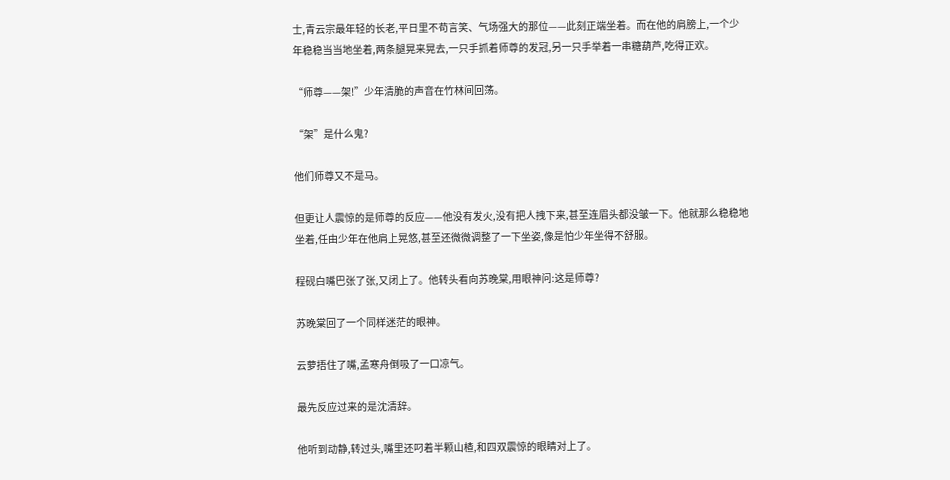士,青云宗最年轻的长老,平日里不苟言笑、气场强大的那位——此刻正端坐着。而在他的肩膀上,一个少年稳稳当当地坐着,两条腿晃来晃去,一只手抓着师尊的发冠,另一只手举着一串糖葫芦,吃得正欢。

“师尊——架!”少年清脆的声音在竹林间回荡。

“架”是什么鬼?

他们师尊又不是马。

但更让人震惊的是师尊的反应——他没有发火,没有把人拽下来,甚至连眉头都没皱一下。他就那么稳稳地坐着,任由少年在他肩上晃悠,甚至还微微调整了一下坐姿,像是怕少年坐得不舒服。

程砚白嘴巴张了张,又闭上了。他转头看向苏晚棠,用眼神问:这是师尊?

苏晚棠回了一个同样迷茫的眼神。

云萝捂住了嘴,孟寒舟倒吸了一口凉气。

最先反应过来的是沈清辞。

他听到动静,转过头,嘴里还叼着半颗山楂,和四双震惊的眼睛对上了。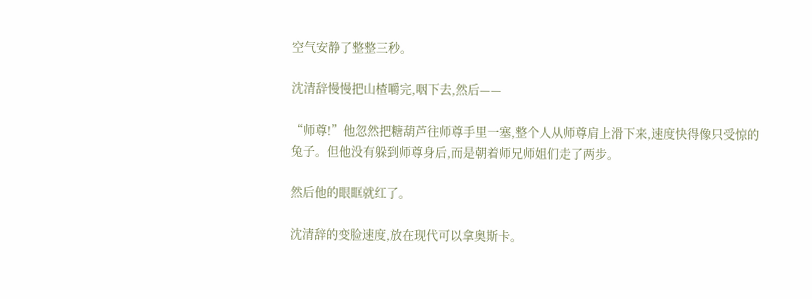空气安静了整整三秒。

沈清辞慢慢把山楂嚼完,咽下去,然后——

“师尊!”他忽然把糖葫芦往师尊手里一塞,整个人从师尊肩上滑下来,速度快得像只受惊的兔子。但他没有躲到师尊身后,而是朝着师兄师姐们走了两步。

然后他的眼眶就红了。

沈清辞的变脸速度,放在现代可以拿奥斯卡。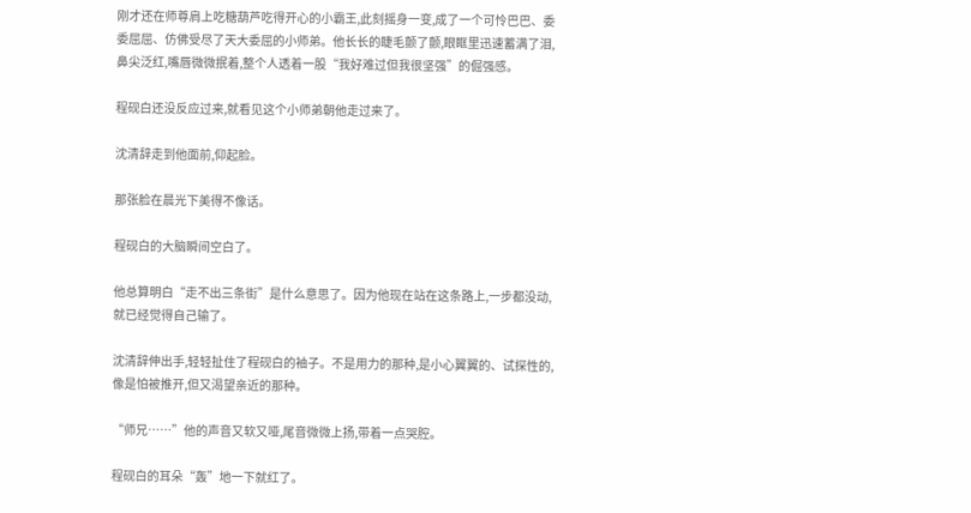刚才还在师尊肩上吃糖葫芦吃得开心的小霸王,此刻摇身一变,成了一个可怜巴巴、委委屈屈、仿佛受尽了天大委屈的小师弟。他长长的睫毛颤了颤,眼眶里迅速蓄满了泪,鼻尖泛红,嘴唇微微抿着,整个人透着一股“我好难过但我很坚强”的倔强感。

程砚白还没反应过来,就看见这个小师弟朝他走过来了。

沈清辞走到他面前,仰起脸。

那张脸在晨光下美得不像话。

程砚白的大脑瞬间空白了。

他总算明白“走不出三条街”是什么意思了。因为他现在站在这条路上,一步都没动,就已经觉得自己输了。

沈清辞伸出手,轻轻扯住了程砚白的袖子。不是用力的那种,是小心翼翼的、试探性的,像是怕被推开,但又渴望亲近的那种。

“师兄……”他的声音又软又哑,尾音微微上扬,带着一点哭腔。

程砚白的耳朵“轰”地一下就红了。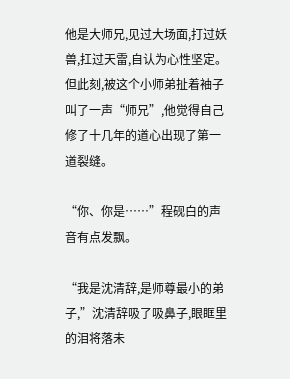他是大师兄,见过大场面,打过妖兽,扛过天雷,自认为心性坚定。但此刻,被这个小师弟扯着袖子叫了一声“师兄”,他觉得自己修了十几年的道心出现了第一道裂缝。

“你、你是……”程砚白的声音有点发飘。

“我是沈清辞,是师尊最小的弟子,”沈清辞吸了吸鼻子,眼眶里的泪将落未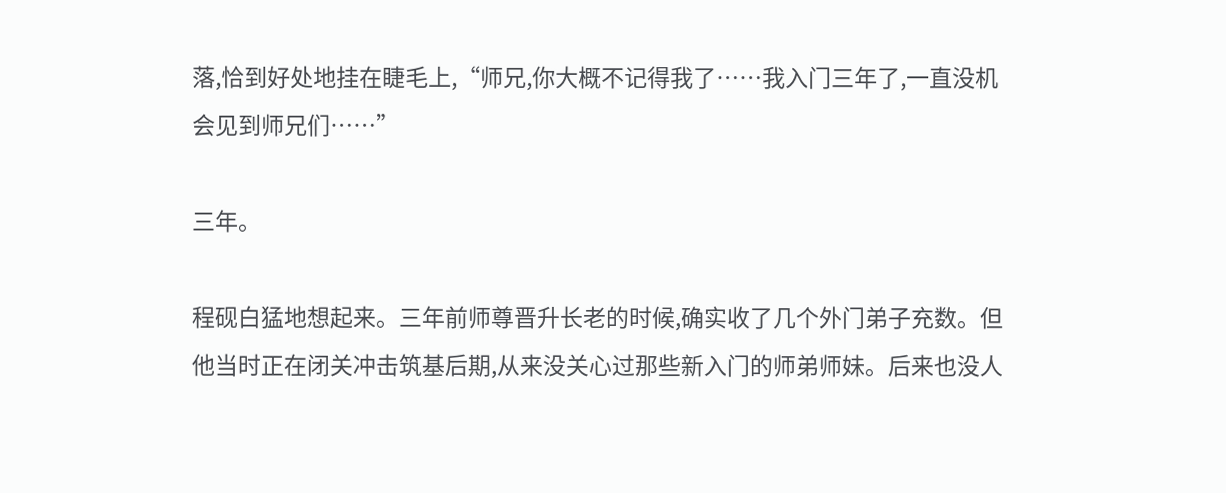落,恰到好处地挂在睫毛上,“师兄,你大概不记得我了……我入门三年了,一直没机会见到师兄们……”

三年。

程砚白猛地想起来。三年前师尊晋升长老的时候,确实收了几个外门弟子充数。但他当时正在闭关冲击筑基后期,从来没关心过那些新入门的师弟师妹。后来也没人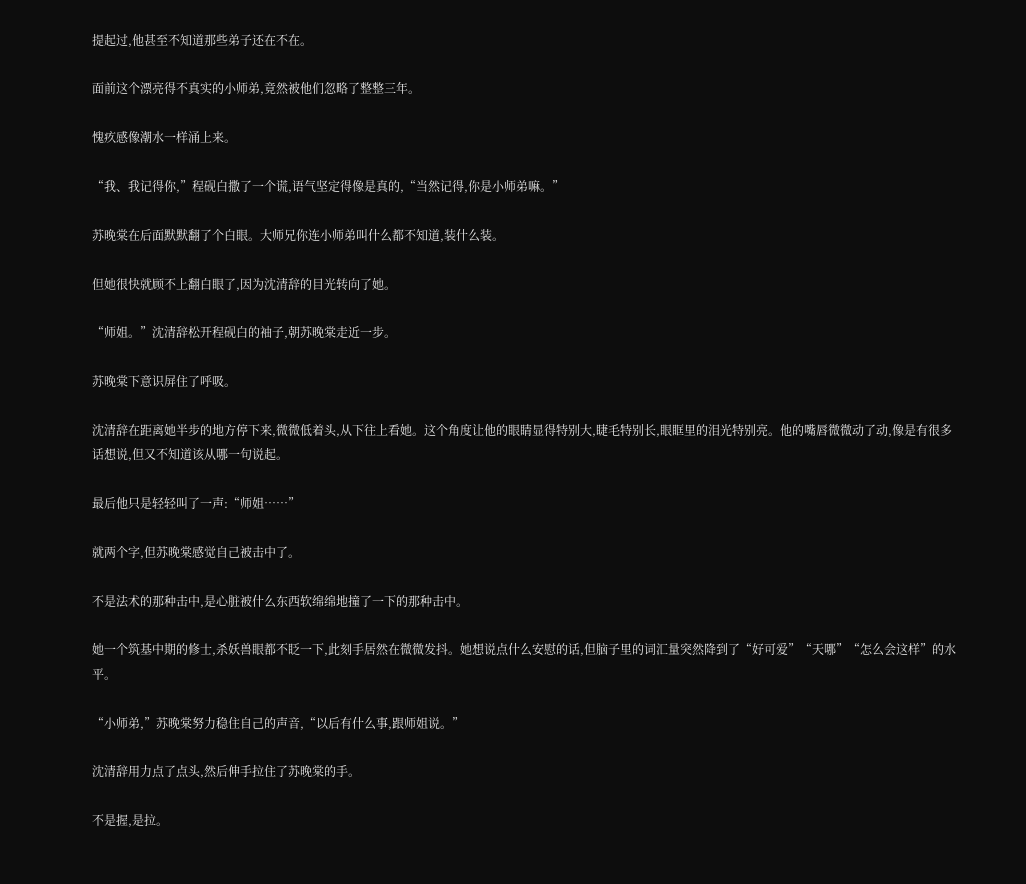提起过,他甚至不知道那些弟子还在不在。

面前这个漂亮得不真实的小师弟,竟然被他们忽略了整整三年。

愧疚感像潮水一样涌上来。

“我、我记得你,”程砚白撒了一个谎,语气坚定得像是真的,“当然记得,你是小师弟嘛。”

苏晚棠在后面默默翻了个白眼。大师兄你连小师弟叫什么都不知道,装什么装。

但她很快就顾不上翻白眼了,因为沈清辞的目光转向了她。

“师姐。”沈清辞松开程砚白的袖子,朝苏晚棠走近一步。

苏晚棠下意识屏住了呼吸。

沈清辞在距离她半步的地方停下来,微微低着头,从下往上看她。这个角度让他的眼睛显得特别大,睫毛特别长,眼眶里的泪光特别亮。他的嘴唇微微动了动,像是有很多话想说,但又不知道该从哪一句说起。

最后他只是轻轻叫了一声:“师姐……”

就两个字,但苏晚棠感觉自己被击中了。

不是法术的那种击中,是心脏被什么东西软绵绵地撞了一下的那种击中。

她一个筑基中期的修士,杀妖兽眼都不眨一下,此刻手居然在微微发抖。她想说点什么安慰的话,但脑子里的词汇量突然降到了“好可爱”“天哪”“怎么会这样”的水平。

“小师弟,”苏晚棠努力稳住自己的声音,“以后有什么事,跟师姐说。”

沈清辞用力点了点头,然后伸手拉住了苏晚棠的手。

不是握,是拉。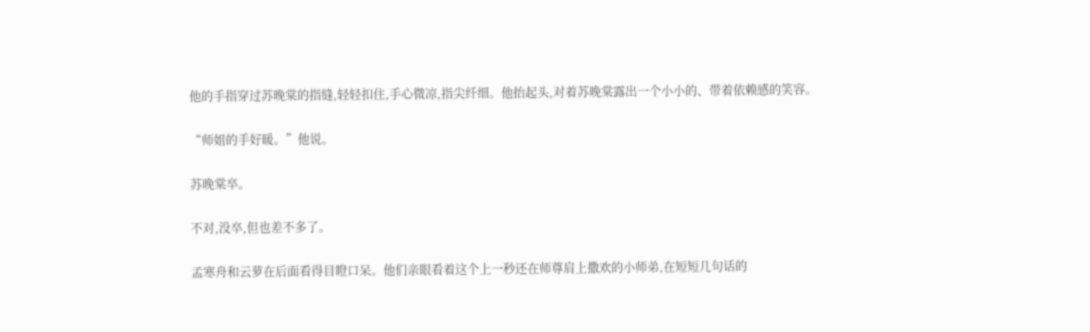他的手指穿过苏晚棠的指缝,轻轻扣住,手心微凉,指尖纤细。他抬起头,对着苏晚棠露出一个小小的、带着依赖感的笑容。

“师姐的手好暖。”他说。

苏晚棠卒。

不对,没卒,但也差不多了。

孟寒舟和云萝在后面看得目瞪口呆。他们亲眼看着这个上一秒还在师尊肩上撒欢的小师弟,在短短几句话的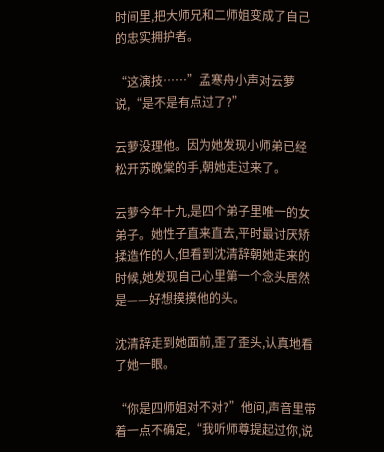时间里,把大师兄和二师姐变成了自己的忠实拥护者。

“这演技……”孟寒舟小声对云萝说,“是不是有点过了?”

云萝没理他。因为她发现小师弟已经松开苏晚棠的手,朝她走过来了。

云萝今年十九,是四个弟子里唯一的女弟子。她性子直来直去,平时最讨厌矫揉造作的人,但看到沈清辞朝她走来的时候,她发现自己心里第一个念头居然是——好想摸摸他的头。

沈清辞走到她面前,歪了歪头,认真地看了她一眼。

“你是四师姐对不对?”他问,声音里带着一点不确定,“我听师尊提起过你,说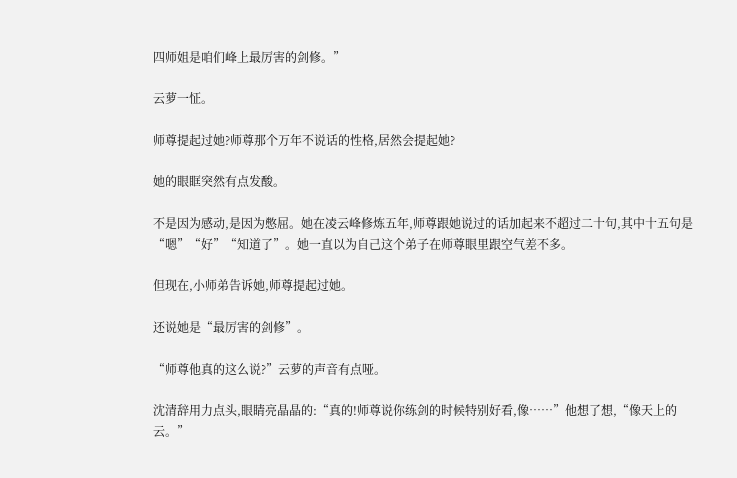四师姐是咱们峰上最厉害的剑修。”

云萝一怔。

师尊提起过她?师尊那个万年不说话的性格,居然会提起她?

她的眼眶突然有点发酸。

不是因为感动,是因为憋屈。她在凌云峰修炼五年,师尊跟她说过的话加起来不超过二十句,其中十五句是“嗯”“好”“知道了”。她一直以为自己这个弟子在师尊眼里跟空气差不多。

但现在,小师弟告诉她,师尊提起过她。

还说她是“最厉害的剑修”。

“师尊他真的这么说?”云萝的声音有点哑。

沈清辞用力点头,眼睛亮晶晶的:“真的!师尊说你练剑的时候特别好看,像……”他想了想,“像天上的云。”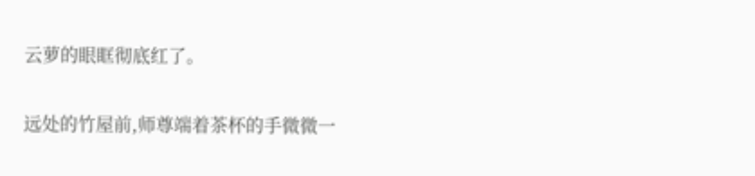云萝的眼眶彻底红了。

远处的竹屋前,师尊端着茶杯的手微微一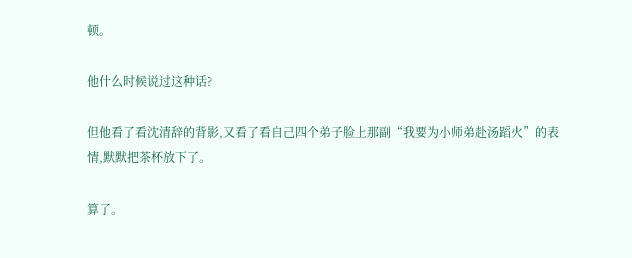顿。

他什么时候说过这种话?

但他看了看沈清辞的背影,又看了看自己四个弟子脸上那副“我要为小师弟赴汤蹈火”的表情,默默把茶杯放下了。

算了。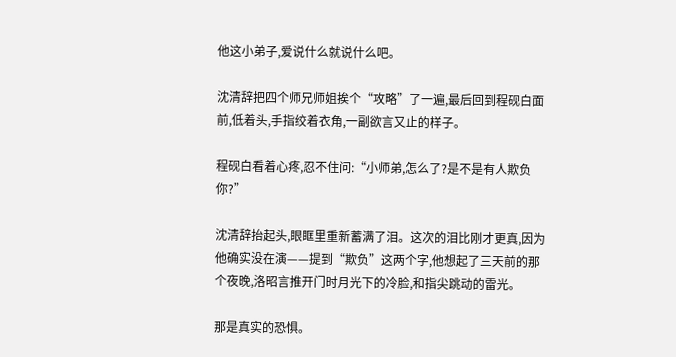他这小弟子,爱说什么就说什么吧。

沈清辞把四个师兄师姐挨个“攻略”了一遍,最后回到程砚白面前,低着头,手指绞着衣角,一副欲言又止的样子。

程砚白看着心疼,忍不住问:“小师弟,怎么了?是不是有人欺负你?”

沈清辞抬起头,眼眶里重新蓄满了泪。这次的泪比刚才更真,因为他确实没在演——提到“欺负”这两个字,他想起了三天前的那个夜晚,洛昭言推开门时月光下的冷脸,和指尖跳动的雷光。

那是真实的恐惧。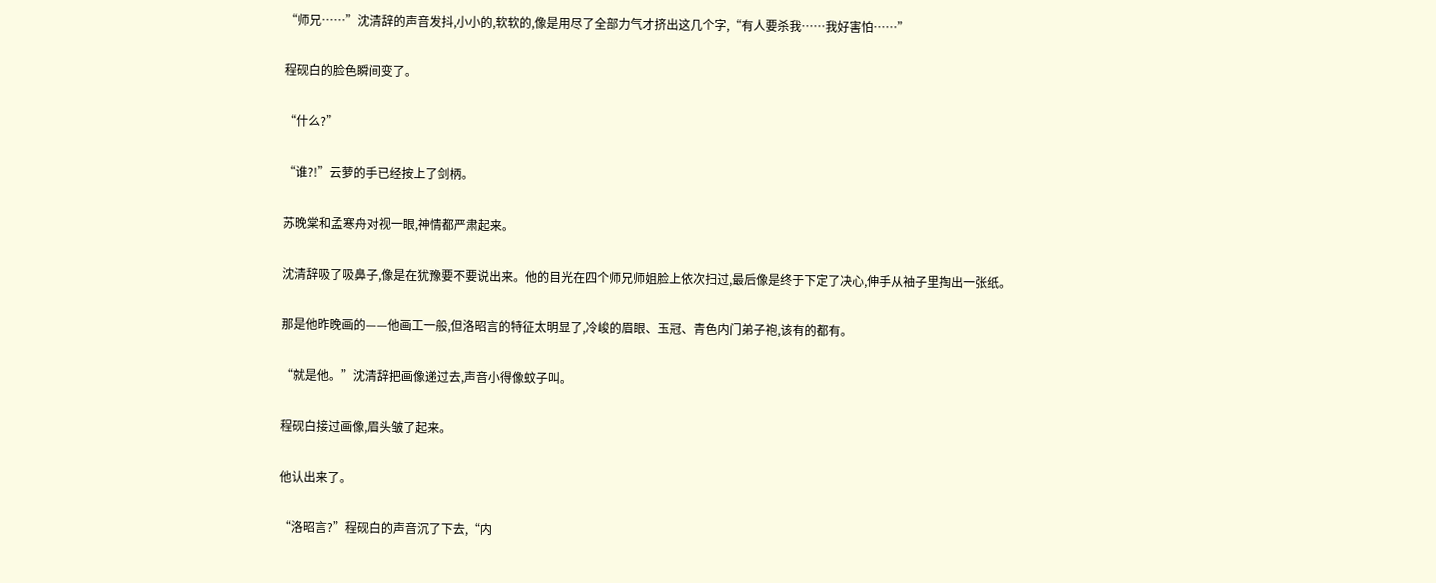“师兄……”沈清辞的声音发抖,小小的,软软的,像是用尽了全部力气才挤出这几个字,“有人要杀我……我好害怕……”

程砚白的脸色瞬间变了。

“什么?”

“谁?!”云萝的手已经按上了剑柄。

苏晚棠和孟寒舟对视一眼,神情都严肃起来。

沈清辞吸了吸鼻子,像是在犹豫要不要说出来。他的目光在四个师兄师姐脸上依次扫过,最后像是终于下定了决心,伸手从袖子里掏出一张纸。

那是他昨晚画的——他画工一般,但洛昭言的特征太明显了,冷峻的眉眼、玉冠、青色内门弟子袍,该有的都有。

“就是他。”沈清辞把画像递过去,声音小得像蚊子叫。

程砚白接过画像,眉头皱了起来。

他认出来了。

“洛昭言?”程砚白的声音沉了下去,“内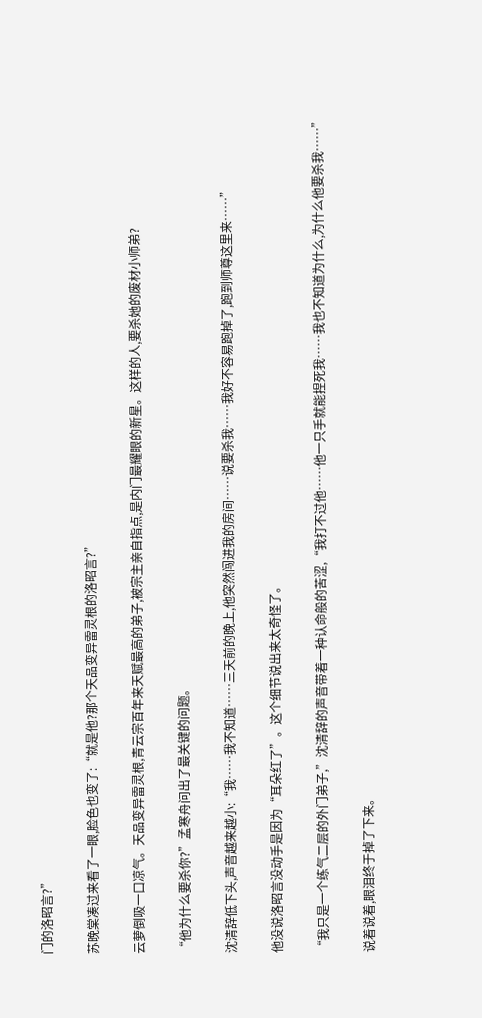门的洛昭言?”

苏晚棠凑过来看了一眼,脸色也变了:“就是他?那个天品变异雷灵根的洛昭言?”

云萝倒吸一口凉气。天品变异雷灵根,青云宗百年来天赋最高的弟子,被宗主亲自指点,是内门最耀眼的新星。这样的人,要杀她的废材小师弟?

“他为什么要杀你?”孟寒舟问出了最关键的问题。

沈清辞低下头,声音越来越小:“我……我不知道……三天前的晚上,他突然闯进我的房间……说要杀我……我好不容易跑掉了,跑到师尊这里来……”

他没说洛昭言没动手是因为“耳朵红了”。这个细节说出来太奇怪了。

“我只是一个练气二层的外门弟子,”沈清辞的声音带着一种认命般的苦涩,“我打不过他……他一只手就能捏死我……我也不知道为什么,为什么他要杀我……”

说着说着,眼泪终于掉了下来。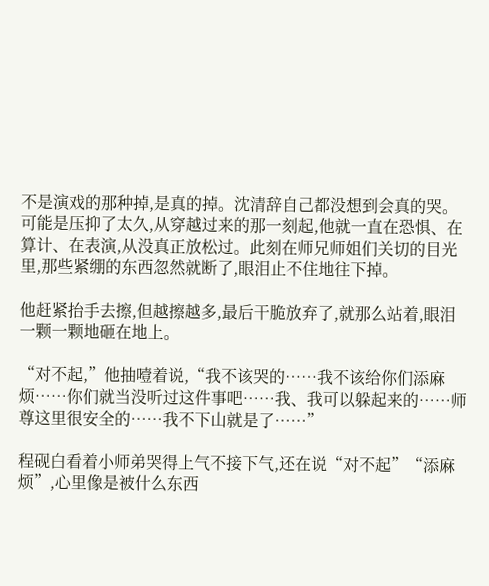不是演戏的那种掉,是真的掉。沈清辞自己都没想到会真的哭。可能是压抑了太久,从穿越过来的那一刻起,他就一直在恐惧、在算计、在表演,从没真正放松过。此刻在师兄师姐们关切的目光里,那些紧绷的东西忽然就断了,眼泪止不住地往下掉。

他赶紧抬手去擦,但越擦越多,最后干脆放弃了,就那么站着,眼泪一颗一颗地砸在地上。

“对不起,”他抽噎着说,“我不该哭的……我不该给你们添麻烦……你们就当没听过这件事吧……我、我可以躲起来的……师尊这里很安全的……我不下山就是了……”

程砚白看着小师弟哭得上气不接下气,还在说“对不起”“添麻烦”,心里像是被什么东西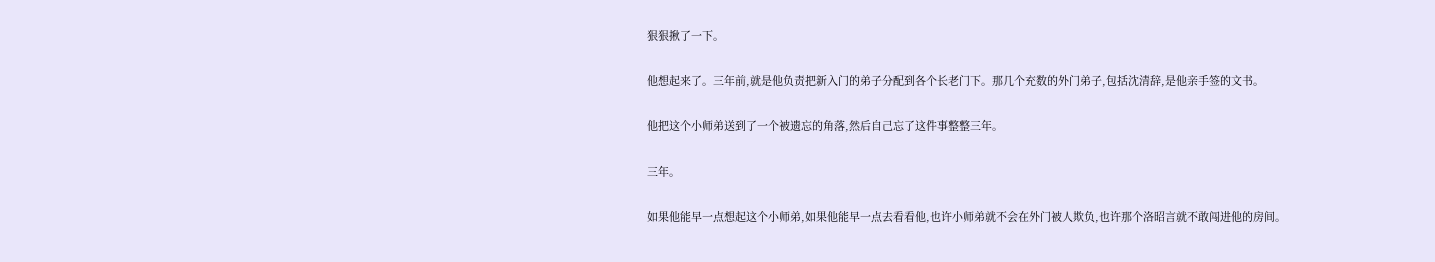狠狠揪了一下。

他想起来了。三年前,就是他负责把新入门的弟子分配到各个长老门下。那几个充数的外门弟子,包括沈清辞,是他亲手签的文书。

他把这个小师弟送到了一个被遗忘的角落,然后自己忘了这件事整整三年。

三年。

如果他能早一点想起这个小师弟,如果他能早一点去看看他,也许小师弟就不会在外门被人欺负,也许那个洛昭言就不敢闯进他的房间。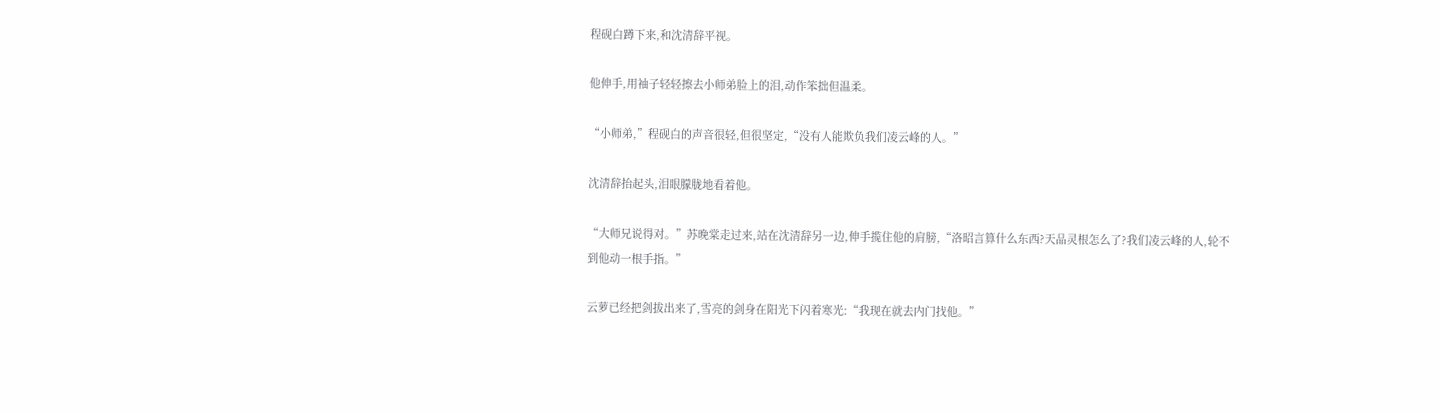程砚白蹲下来,和沈清辞平视。

他伸手,用袖子轻轻擦去小师弟脸上的泪,动作笨拙但温柔。

“小师弟,”程砚白的声音很轻,但很坚定,“没有人能欺负我们凌云峰的人。”

沈清辞抬起头,泪眼朦胧地看着他。

“大师兄说得对。”苏晚棠走过来,站在沈清辞另一边,伸手揽住他的肩膀,“洛昭言算什么东西?天品灵根怎么了?我们凌云峰的人,轮不到他动一根手指。”

云萝已经把剑拔出来了,雪亮的剑身在阳光下闪着寒光:“我现在就去内门找他。”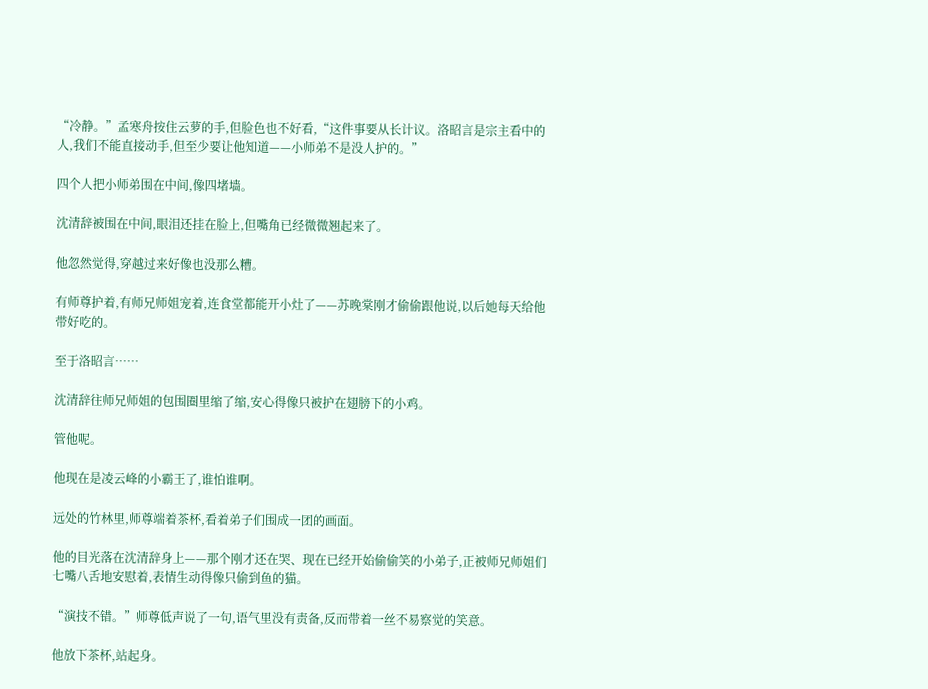“冷静。”孟寒舟按住云萝的手,但脸色也不好看,“这件事要从长计议。洛昭言是宗主看中的人,我们不能直接动手,但至少要让他知道——小师弟不是没人护的。”

四个人把小师弟围在中间,像四堵墙。

沈清辞被围在中间,眼泪还挂在脸上,但嘴角已经微微翘起来了。

他忽然觉得,穿越过来好像也没那么糟。

有师尊护着,有师兄师姐宠着,连食堂都能开小灶了——苏晚棠刚才偷偷跟他说,以后她每天给他带好吃的。

至于洛昭言……

沈清辞往师兄师姐的包围圈里缩了缩,安心得像只被护在翅膀下的小鸡。

管他呢。

他现在是凌云峰的小霸王了,谁怕谁啊。

远处的竹林里,师尊端着茶杯,看着弟子们围成一团的画面。

他的目光落在沈清辞身上——那个刚才还在哭、现在已经开始偷偷笑的小弟子,正被师兄师姐们七嘴八舌地安慰着,表情生动得像只偷到鱼的猫。

“演技不错。”师尊低声说了一句,语气里没有责备,反而带着一丝不易察觉的笑意。

他放下茶杯,站起身。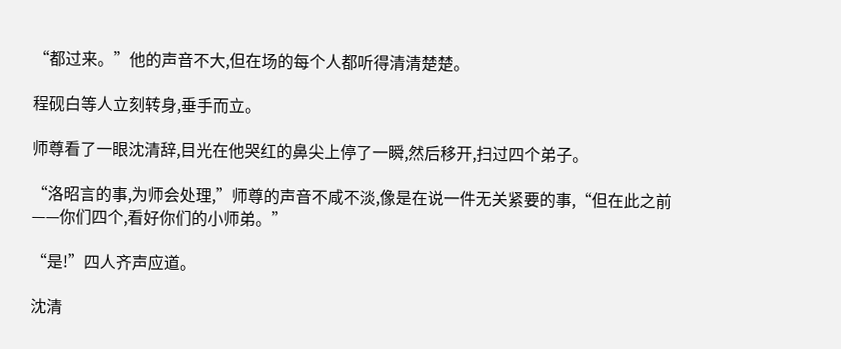“都过来。”他的声音不大,但在场的每个人都听得清清楚楚。

程砚白等人立刻转身,垂手而立。

师尊看了一眼沈清辞,目光在他哭红的鼻尖上停了一瞬,然后移开,扫过四个弟子。

“洛昭言的事,为师会处理,”师尊的声音不咸不淡,像是在说一件无关紧要的事,“但在此之前——你们四个,看好你们的小师弟。”

“是!”四人齐声应道。

沈清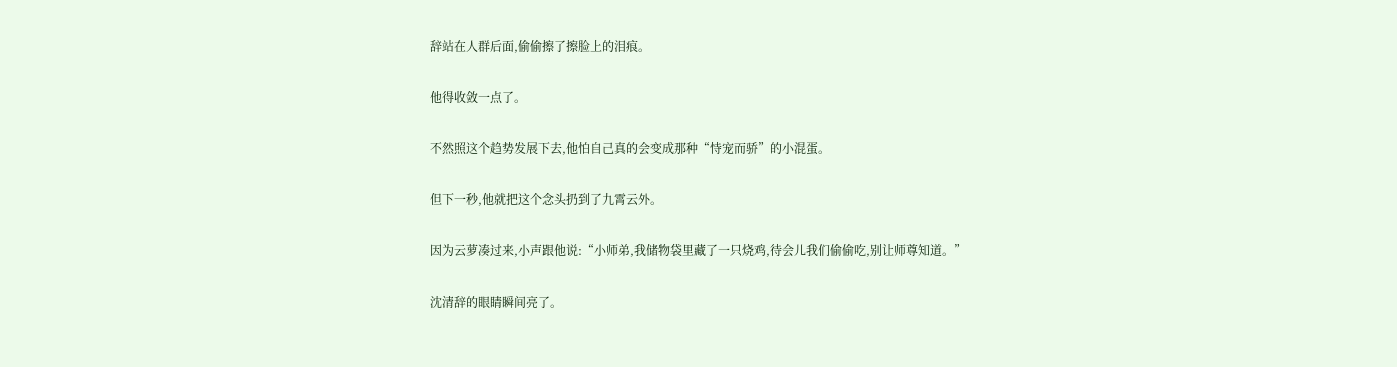辞站在人群后面,偷偷擦了擦脸上的泪痕。

他得收敛一点了。

不然照这个趋势发展下去,他怕自己真的会变成那种“恃宠而骄”的小混蛋。

但下一秒,他就把这个念头扔到了九霄云外。

因为云萝凑过来,小声跟他说:“小师弟,我储物袋里藏了一只烧鸡,待会儿我们偷偷吃,别让师尊知道。”

沈清辞的眼睛瞬间亮了。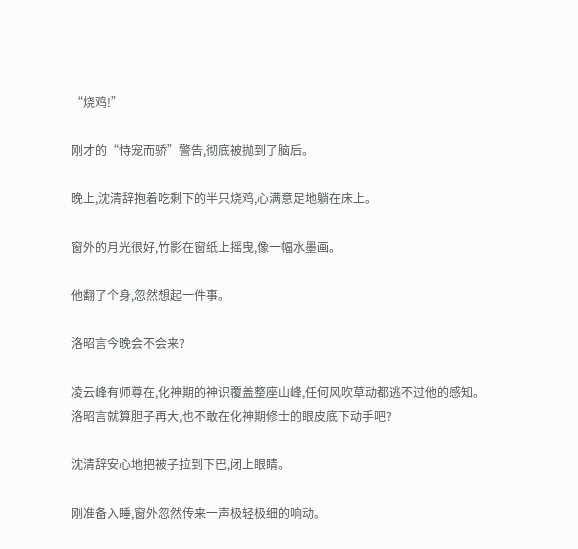“烧鸡!”

刚才的“恃宠而骄”警告,彻底被抛到了脑后。

晚上,沈清辞抱着吃剩下的半只烧鸡,心满意足地躺在床上。

窗外的月光很好,竹影在窗纸上摇曳,像一幅水墨画。

他翻了个身,忽然想起一件事。

洛昭言今晚会不会来?

凌云峰有师尊在,化神期的神识覆盖整座山峰,任何风吹草动都逃不过他的感知。洛昭言就算胆子再大,也不敢在化神期修士的眼皮底下动手吧?

沈清辞安心地把被子拉到下巴,闭上眼睛。

刚准备入睡,窗外忽然传来一声极轻极细的响动。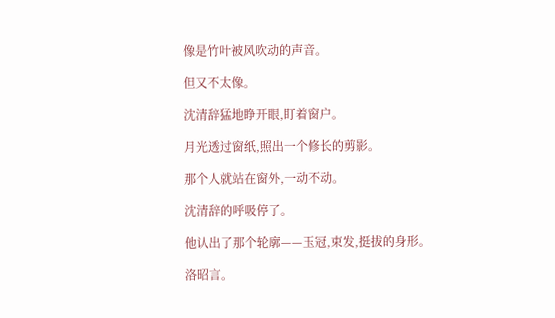像是竹叶被风吹动的声音。

但又不太像。

沈清辞猛地睁开眼,盯着窗户。

月光透过窗纸,照出一个修长的剪影。

那个人就站在窗外,一动不动。

沈清辞的呼吸停了。

他认出了那个轮廓——玉冠,束发,挺拔的身形。

洛昭言。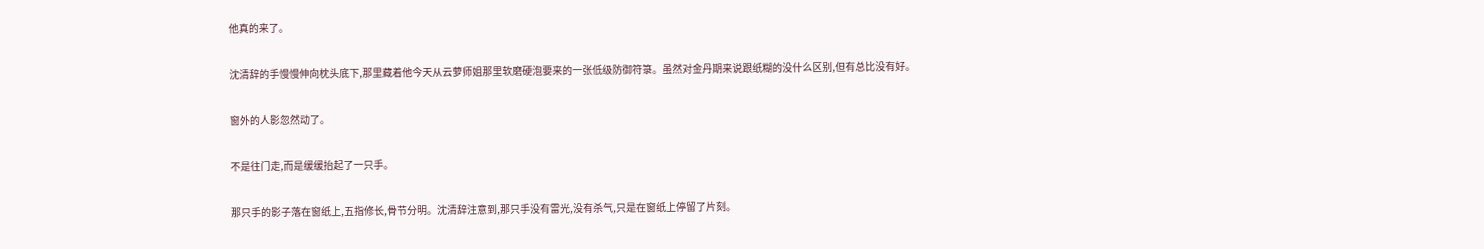他真的来了。

沈清辞的手慢慢伸向枕头底下,那里藏着他今天从云萝师姐那里软磨硬泡要来的一张低级防御符箓。虽然对金丹期来说跟纸糊的没什么区别,但有总比没有好。

窗外的人影忽然动了。

不是往门走,而是缓缓抬起了一只手。

那只手的影子落在窗纸上,五指修长,骨节分明。沈清辞注意到,那只手没有雷光,没有杀气,只是在窗纸上停留了片刻。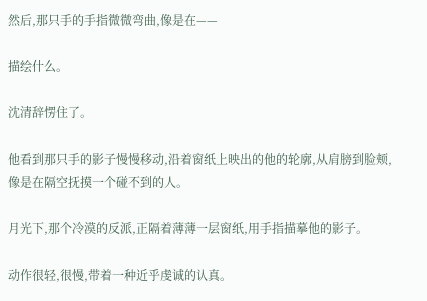然后,那只手的手指微微弯曲,像是在——

描绘什么。

沈清辞愣住了。

他看到那只手的影子慢慢移动,沿着窗纸上映出的他的轮廓,从肩膀到脸颊,像是在隔空抚摸一个碰不到的人。

月光下,那个冷漠的反派,正隔着薄薄一层窗纸,用手指描摹他的影子。

动作很轻,很慢,带着一种近乎虔诚的认真。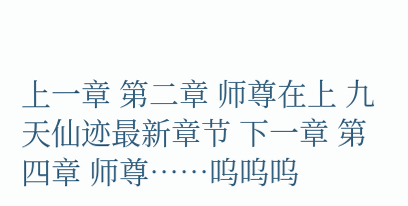上一章 第二章 师尊在上 九天仙迹最新章节 下一章 第四章 师尊……呜呜呜